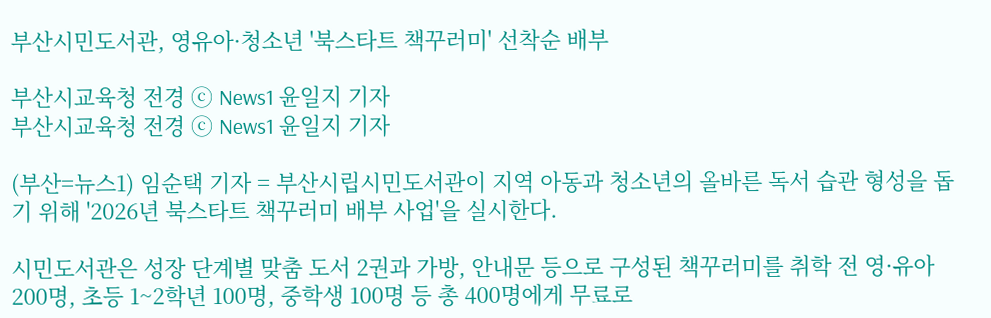부산시민도서관, 영유아·청소년 '북스타트 책꾸러미' 선착순 배부

부산시교육청 전경 ⓒ News1 윤일지 기자
부산시교육청 전경 ⓒ News1 윤일지 기자

(부산=뉴스1) 임순택 기자 = 부산시립시민도서관이 지역 아동과 청소년의 올바른 독서 습관 형성을 돕기 위해 '2026년 북스타트 책꾸러미 배부 사업'을 실시한다.

시민도서관은 성장 단계별 맞춤 도서 2권과 가방, 안내문 등으로 구성된 책꾸러미를 취학 전 영·유아 200명, 초등 1~2학년 100명, 중학생 100명 등 총 400명에게 무료로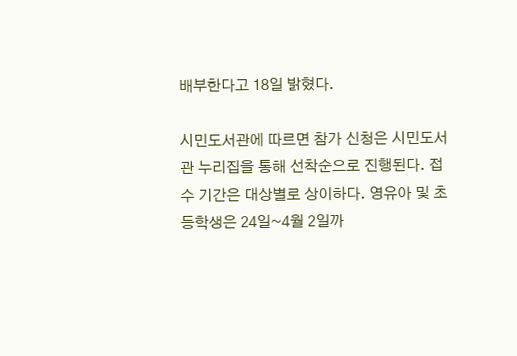배부한다고 18일 밝혔다.

시민도서관에 따르면 참가 신청은 시민도서관 누리집을 통해 선착순으로 진행된다. 접수 기간은 대상별로 상이하다. 영유아 및 초등학생은 24일~4월 2일까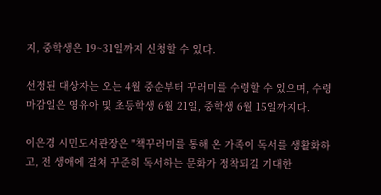지, 중학생은 19~31일까지 신청할 수 있다.

선정된 대상자는 오는 4월 중순부터 꾸러미를 수령할 수 있으며, 수령 마감일은 영유아 및 초등학생 6월 21일, 중학생 6월 15일까지다.

이은경 시민도서관장은 "책꾸러미를 통해 온 가족이 독서를 생활화하고, 전 생애에 걸쳐 꾸준히 독서하는 문화가 정착되길 기대한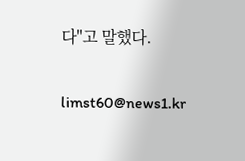다"고 말했다.

limst60@news1.kr